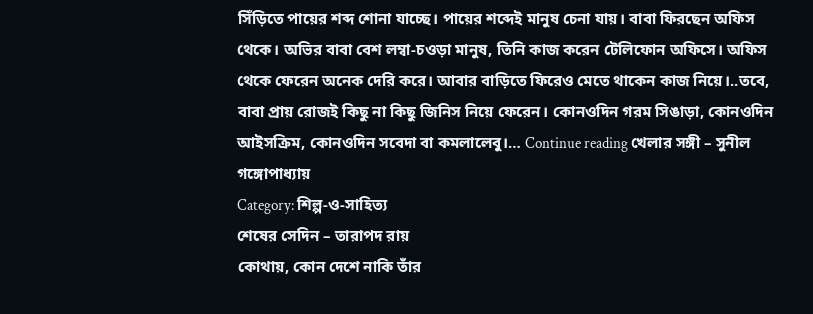সিঁড়িতে পায়ের শব্দ শোনা যাচ্ছে। পায়ের শব্দেই মানুষ চেনা যায়। বাবা ফিরছেন অফিস থেকে। অভির বাবা বেশ লম্বা-চওড়া মানুষ, তিনি কাজ করেন টেলিফোন অফিসে। অফিস থেকে ফেরেন অনেক দেরি করে। আবার বাড়িতে ফিরেও মেতে থাকেন কাজ নিয়ে।..তবে, বাবা প্রায় রোজই কিছু না কিছু জিনিস নিয়ে ফেরেন। কোনওদিন গরম সিঙাড়া, কোনওদিন আইসক্রিম, কোনওদিন সবেদা বা কমলালেবু।… Continue reading খেলার সঙ্গী – সুনীল গঙ্গোপাধ্যায়
Category: শিল্প-ও-সাহিত্য
শেষের সেদিন – তারাপদ রায়
কোথায়, কোন দেশে নাকি তাঁর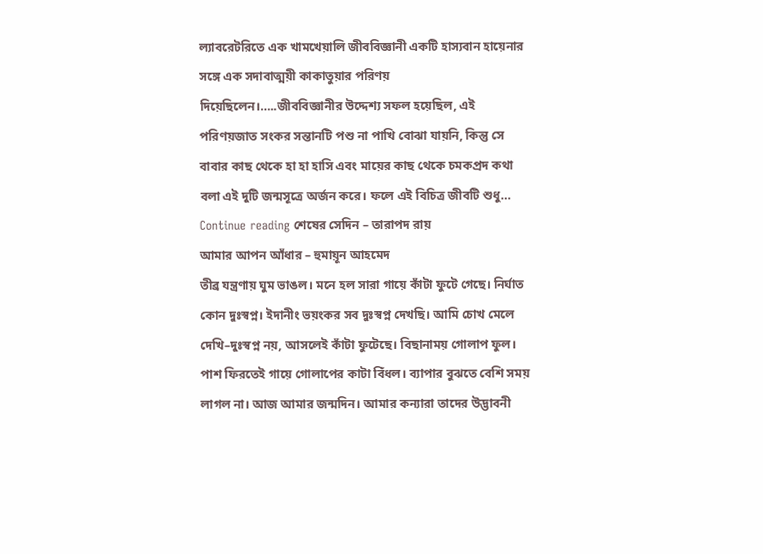ল্যাবরেটরিতে এক খামখেয়ালি জীববিজ্ঞানী একটি হাস্যবান হায়েনার সঙ্গে এক সদাবাত্ময়ী কাকাতুয়ার পরিণয় দিয়েছিলেন।…..জীববিজ্ঞানীর উদ্দেশ্য সফল হয়েছিল, এই পরিণয়জাত সংকর সন্তানটি পশু না পাখি বোঝা যায়নি, কিন্তু সে বাবার কাছ থেকে হা হা হাসি এবং মায়ের কাছ থেকে চমকপ্রদ কথা বলা এই দুটি জন্মসূত্রে অর্জন করে। ফলে এই বিচিত্র জীবটি শুধু… Continue reading শেষের সেদিন – তারাপদ রায়
আমার আপন আঁধার – হুমায়ূন আহমেদ
তীব্র যন্ত্রণায় ঘুম ভাঙল। মনে হল সারা গায়ে কাঁটা ফুটে গেছে। নির্ঘাত কোন দুঃস্বপ্ন। ইদানীং ভয়ংকর সব দুঃস্বপ্ন দেখছি। আমি চোখ মেলে দেখি–দুঃস্বপ্ন নয়, আসলেই কাঁটা ফুটেছে। বিছানাময় গোলাপ ফুল। পাশ ফিরতেই গায়ে গোলাপের কাটা বিঁধল। ব্যাপার বুঝতে বেশি সময় লাগল না। আজ আমার জন্মদিন। আমার কন্যারা তাদের উদ্ভাবনী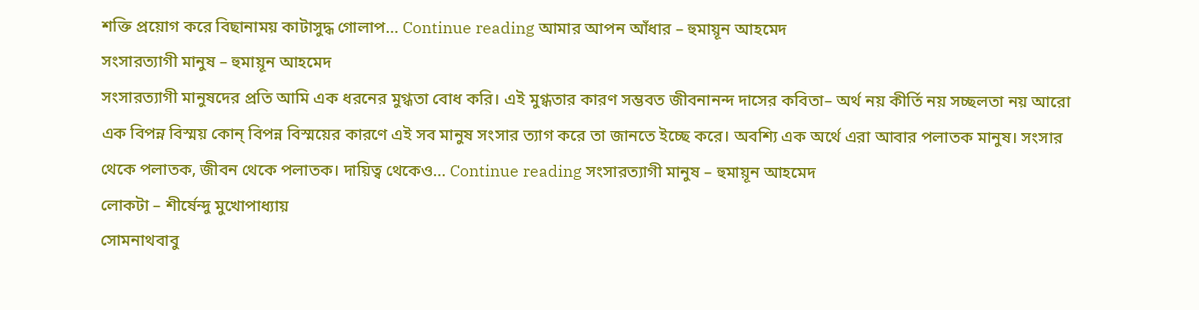শক্তি প্রয়োগ করে বিছানাময় কাটাসুদ্ধ গোলাপ… Continue reading আমার আপন আঁধার – হুমায়ূন আহমেদ
সংসারত্যাগী মানুষ – হুমায়ূন আহমেদ
সংসারত্যাগী মানুষদের প্রতি আমি এক ধরনের মুগ্ধতা বোধ করি। এই মুগ্ধতার কারণ সম্ভবত জীবনানন্দ দাসের কবিতা– অর্থ নয় কীর্তি নয় সচ্ছলতা নয় আরো এক বিপন্ন বিস্ময় কোন্ বিপন্ন বিস্ময়ের কারণে এই সব মানুষ সংসার ত্যাগ করে তা জানতে ইচ্ছে করে। অবশ্যি এক অর্থে এরা আবার পলাতক মানুষ। সংসার থেকে পলাতক, জীবন থেকে পলাতক। দায়িত্ব থেকেও… Continue reading সংসারত্যাগী মানুষ – হুমায়ূন আহমেদ
লোকটা – শীর্ষেন্দু মুখোপাধ্যায়
সোমনাথবাবু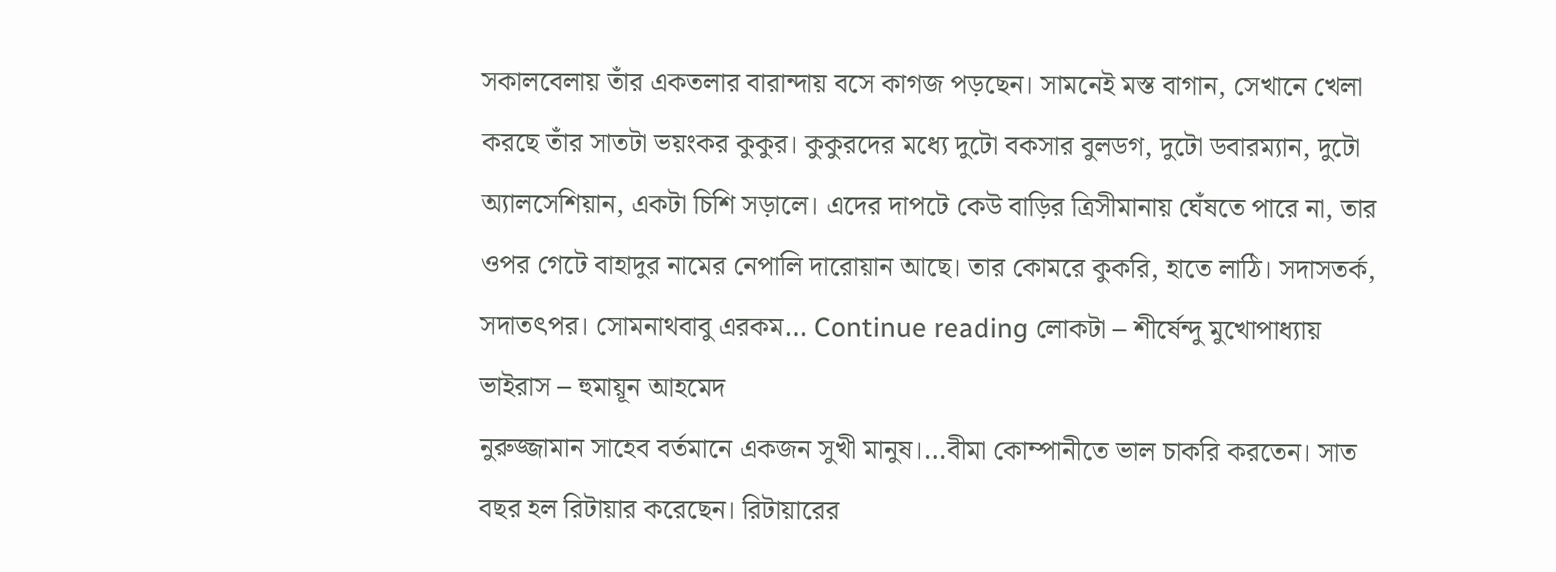সকালবেলায় তাঁর একতলার বারান্দায় বসে কাগজ পড়ছেন। সামনেই মস্ত বাগান, সেখানে খেলা করছে তাঁর সাতটা ভয়ংকর কুকুর। কুকুরদের মধ্যে দুটো বকসার বুলডগ, দুটো ডবারম্যান, দুটো অ্যালসেশিয়ান, একটা চিশি সড়ালে। এদের দাপটে কেউ বাড়ির ত্রিসীমানায় ঘেঁষতে পারে না, তার ওপর গেটে বাহাদুর নামের নেপালি দারোয়ান আছে। তার কোমরে কুকরি, হাতে লাঠি। সদাসতর্ক, সদাতৎপর। সোমনাথবাবু এরকম… Continue reading লোকটা – শীর্ষেন্দু মুখোপাধ্যায়
ভাইরাস – হুমায়ূন আহমেদ
নুরুজ্জামান সাহেব বর্তমানে একজন সুখী মানুষ।…বীমা কোম্পানীতে ভাল চাকরি করতেন। সাত বছর হল রিটায়ার করেছেন। রিটায়ারের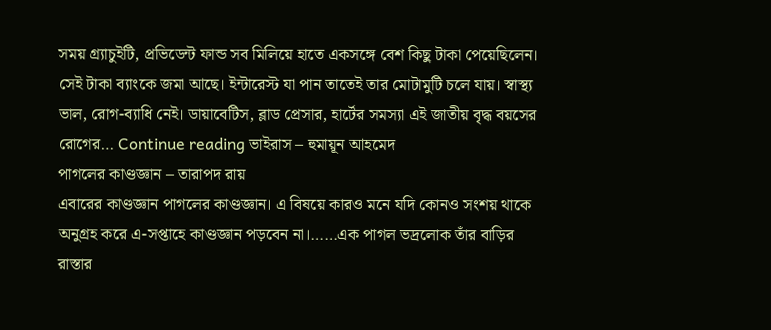সময় গ্র্যাচুইটি, প্রভিডেন্ট ফান্ড সব মিলিয়ে হাতে একসঙ্গে বেশ কিছু টাকা পেয়েছিলেন। সেই টাকা ব্যাংকে জমা আছে। ইন্টারেস্ট যা পান তাতেই তার মোটামুটি চলে যায়। স্বাস্থ্য ভাল, রোগ-ব্যাধি নেই। ডায়াবেটিস, ব্লাড প্রেসার, হার্টের সমস্যা এই জাতীয় বৃদ্ধ বয়সের রোগের… Continue reading ভাইরাস – হুমায়ূন আহমেদ
পাগলের কাণ্ডজ্ঞান – তারাপদ রায়
এবারের কাণ্ডজ্ঞান পাগলের কাণ্ডজ্ঞান। এ বিষয়ে কারও মনে যদি কোনও সংশয় থাকে অনুগ্রহ করে এ-সপ্তাহে কাণ্ডজ্ঞান পড়বেন না।……এক পাগল ভদ্রলোক তাঁর বাড়ির রাস্তার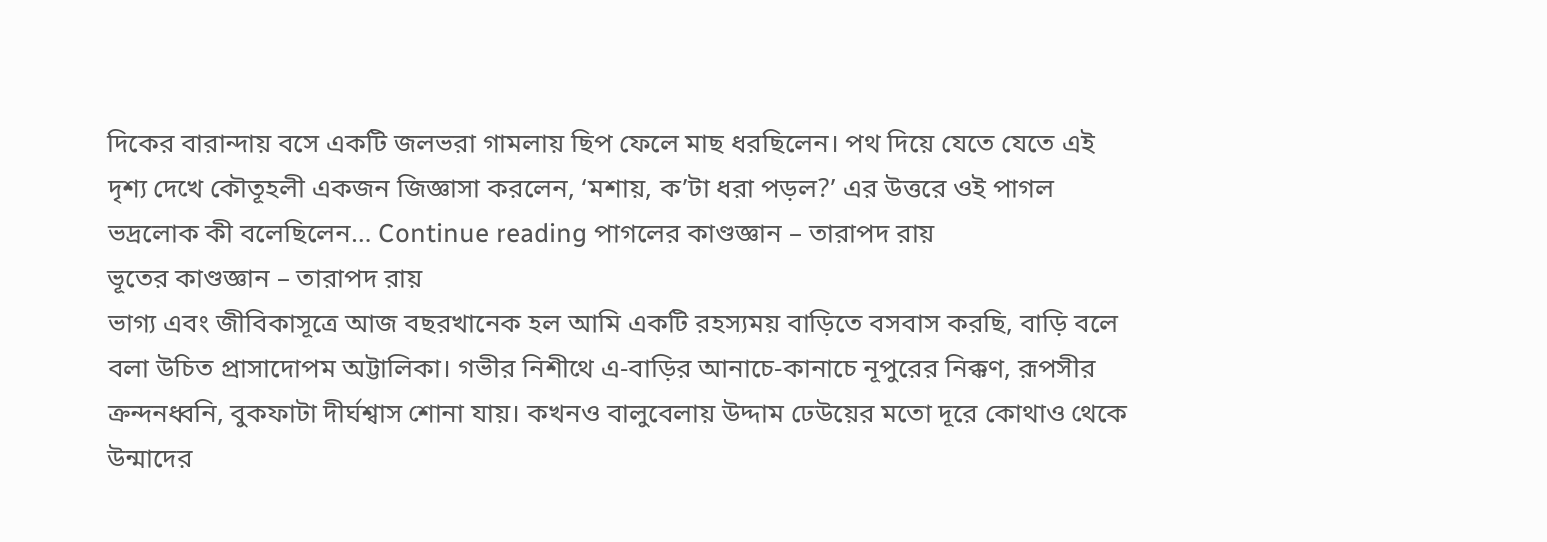দিকের বারান্দায় বসে একটি জলভরা গামলায় ছিপ ফেলে মাছ ধরছিলেন। পথ দিয়ে যেতে যেতে এই দৃশ্য দেখে কৌতূহলী একজন জিজ্ঞাসা করলেন, ‘মশায়, ক’টা ধরা পড়ল?’ এর উত্তরে ওই পাগল ভদ্রলোক কী বলেছিলেন… Continue reading পাগলের কাণ্ডজ্ঞান – তারাপদ রায়
ভূতের কাণ্ডজ্ঞান – তারাপদ রায়
ভাগ্য এবং জীবিকাসূত্রে আজ বছরখানেক হল আমি একটি রহস্যময় বাড়িতে বসবাস করছি, বাড়ি বলে বলা উচিত প্রাসাদোপম অট্টালিকা। গভীর নিশীথে এ-বাড়ির আনাচে-কানাচে নূপুরের নিক্কণ, রূপসীর ক্রন্দনধ্বনি, বুকফাটা দীর্ঘশ্বাস শোনা যায়। কখনও বালুবেলায় উদ্দাম ঢেউয়ের মতো দূরে কোথাও থেকে উন্মাদের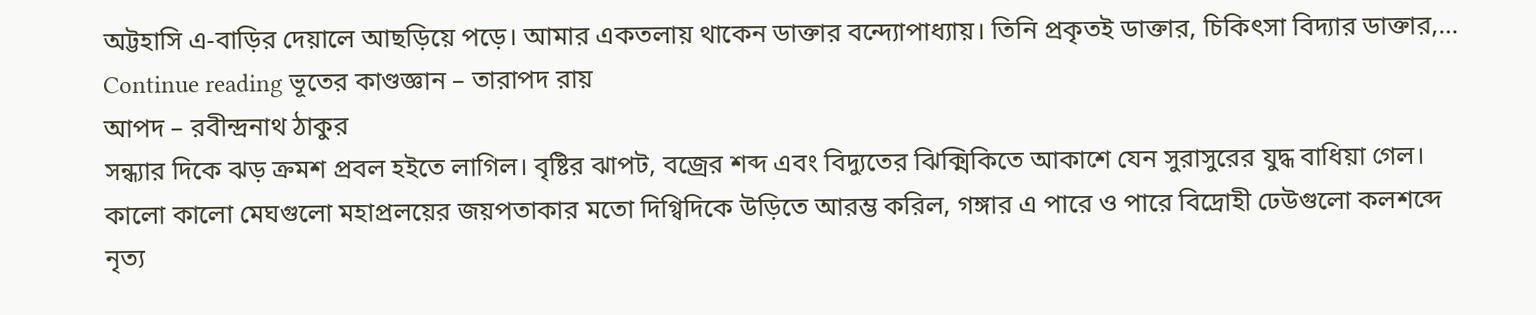অট্টহাসি এ-বাড়ির দেয়ালে আছড়িয়ে পড়ে। আমার একতলায় থাকেন ডাক্তার বন্দ্যোপাধ্যায়। তিনি প্রকৃতই ডাক্তার, চিকিৎসা বিদ্যার ডাক্তার,… Continue reading ভূতের কাণ্ডজ্ঞান – তারাপদ রায়
আপদ – রবীন্দ্রনাথ ঠাকুর
সন্ধ্যার দিকে ঝড় ক্রমশ প্রবল হইতে লাগিল। বৃষ্টির ঝাপট, বজ্রের শব্দ এবং বিদ্যুতের ঝিক্মিকিতে আকাশে যেন সুরাসুরের যুদ্ধ বাধিয়া গেল। কালো কালো মেঘগুলো মহাপ্রলয়ের জয়পতাকার মতো দিগ্বিদিকে উড়িতে আরম্ভ করিল, গঙ্গার এ পারে ও পারে বিদ্রোহী ঢেউগুলো কলশব্দে নৃত্য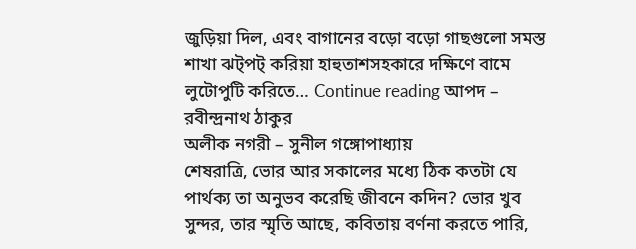জুড়িয়া দিল, এবং বাগানের বড়ো বড়ো গাছগুলো সমস্ত শাখা ঝট্পট্ করিয়া হাহুতাশসহকারে দক্ষিণে বামে লুটোপুটি করিতে… Continue reading আপদ – রবীন্দ্রনাথ ঠাকুর
অলীক নগরী – সুনীল গঙ্গোপাধ্যায়
শেষরাত্রি, ভোর আর সকালের মধ্যে ঠিক কতটা যে পার্থক্য তা অনুভব করেছি জীবনে কদিন? ভোর খুব সুন্দর, তার স্মৃতি আছে, কবিতায় বর্ণনা করতে পারি,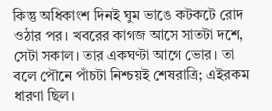কিন্তু অধিকাংশ দিনই ঘুম ভাঙে কটকটে রোদ ওঠার পর। খবরের কাগজ আসে সাতটা দশে, সেটা সকাল। তার একঘণ্টা আগে ভোর। তা বলে পৌনে পাঁচটা নিশ্চয়ই শেষরাত্রি; এইরকম ধারণা ছিল।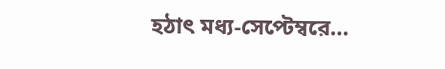হঠাৎ মধ্য-সেপ্টেম্বরে…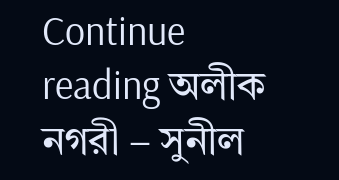Continue reading অলীক নগরী – সুনীল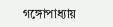গঙ্গোপাধ্যায়